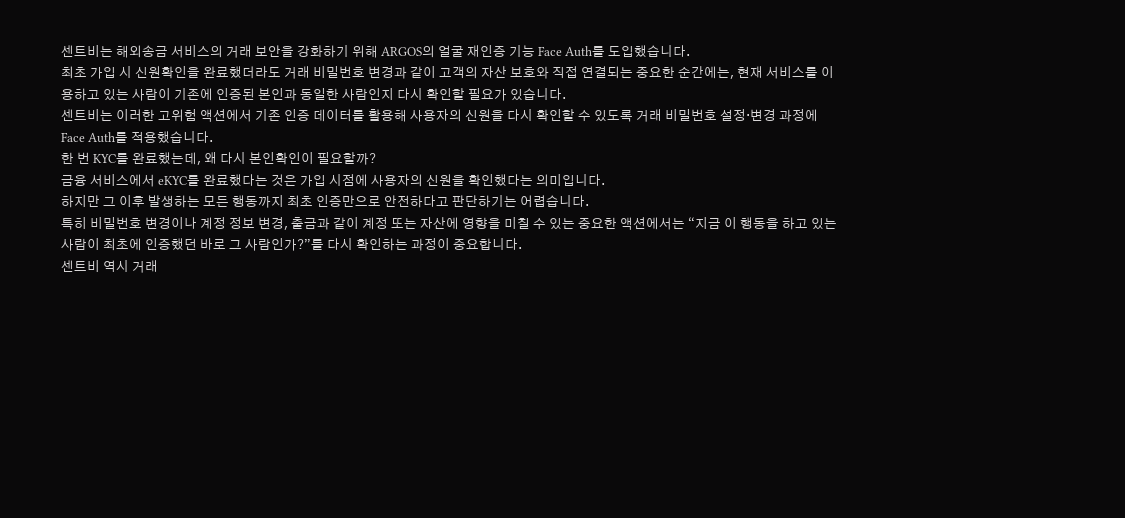센트비는 해외송금 서비스의 거래 보안을 강화하기 위해 ARGOS의 얼굴 재인증 기능 Face Auth를 도입했습니다.
최초 가입 시 신원확인을 완료했더라도 거래 비밀번호 변경과 같이 고객의 자산 보호와 직접 연결되는 중요한 순간에는, 현재 서비스를 이용하고 있는 사람이 기존에 인증된 본인과 동일한 사람인지 다시 확인할 필요가 있습니다.
센트비는 이러한 고위험 액션에서 기존 인증 데이터를 활용해 사용자의 신원을 다시 확인할 수 있도록 거래 비밀번호 설정·변경 과정에 Face Auth를 적용했습니다.
한 번 KYC를 완료했는데, 왜 다시 본인확인이 필요할까?
금융 서비스에서 eKYC를 완료했다는 것은 가입 시점에 사용자의 신원을 확인했다는 의미입니다.
하지만 그 이후 발생하는 모든 행동까지 최초 인증만으로 안전하다고 판단하기는 어렵습니다.
특히 비밀번호 변경이나 계정 정보 변경, 출금과 같이 계정 또는 자산에 영향을 미칠 수 있는 중요한 액션에서는 “지금 이 행동을 하고 있는 사람이 최초에 인증했던 바로 그 사람인가?”를 다시 확인하는 과정이 중요합니다.
센트비 역시 거래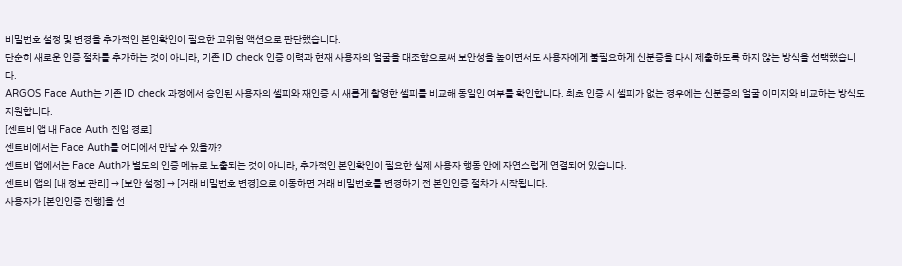비밀번호 설정 및 변경을 추가적인 본인확인이 필요한 고위험 액션으로 판단했습니다.
단순히 새로운 인증 절차를 추가하는 것이 아니라, 기존 ID check 인증 이력과 현재 사용자의 얼굴을 대조함으로써 보안성을 높이면서도 사용자에게 불필요하게 신분증을 다시 제출하도록 하지 않는 방식을 선택했습니다.
ARGOS Face Auth는 기존 ID check 과정에서 승인된 사용자의 셀피와 재인증 시 새롭게 촬영한 셀피를 비교해 동일인 여부를 확인합니다. 최초 인증 시 셀피가 없는 경우에는 신분증의 얼굴 이미지와 비교하는 방식도 지원합니다.
[센트비 앱 내 Face Auth 진입 경로]
센트비에서는 Face Auth를 어디에서 만날 수 있을까?
센트비 앱에서는 Face Auth가 별도의 인증 메뉴로 노출되는 것이 아니라, 추가적인 본인확인이 필요한 실제 사용자 행동 안에 자연스럽게 연결되어 있습니다.
센트비 앱의 [내 정보 관리] → [보안 설정] → [거래 비밀번호 변경]으로 이동하면 거래 비밀번호를 변경하기 전 본인인증 절차가 시작됩니다.
사용자가 [본인인증 진행]을 선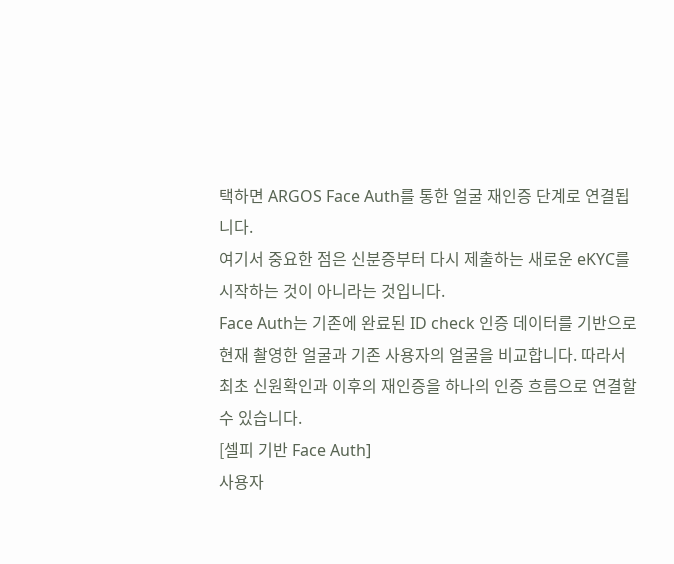택하면 ARGOS Face Auth를 통한 얼굴 재인증 단계로 연결됩니다.
여기서 중요한 점은 신분증부터 다시 제출하는 새로운 eKYC를 시작하는 것이 아니라는 것입니다.
Face Auth는 기존에 완료된 ID check 인증 데이터를 기반으로 현재 촬영한 얼굴과 기존 사용자의 얼굴을 비교합니다. 따라서 최초 신원확인과 이후의 재인증을 하나의 인증 흐름으로 연결할 수 있습니다.
[셀피 기반 Face Auth]
사용자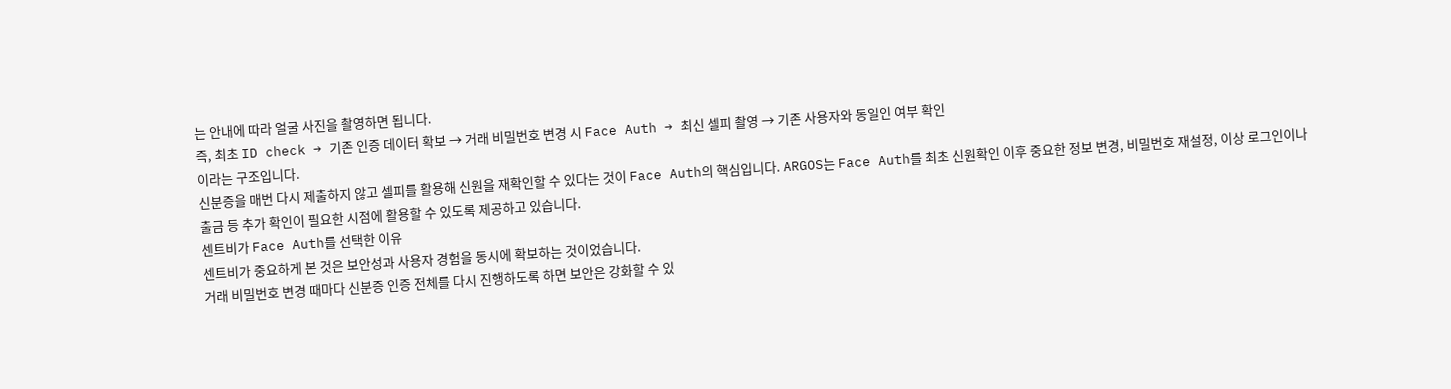는 안내에 따라 얼굴 사진을 촬영하면 됩니다.
즉, 최초 ID check → 기존 인증 데이터 확보 → 거래 비밀번호 변경 시 Face Auth → 최신 셀피 촬영 → 기존 사용자와 동일인 여부 확인
이라는 구조입니다.
신분증을 매번 다시 제출하지 않고 셀피를 활용해 신원을 재확인할 수 있다는 것이 Face Auth의 핵심입니다. ARGOS는 Face Auth를 최초 신원확인 이후 중요한 정보 변경, 비밀번호 재설정, 이상 로그인이나 출금 등 추가 확인이 필요한 시점에 활용할 수 있도록 제공하고 있습니다.
센트비가 Face Auth를 선택한 이유
센트비가 중요하게 본 것은 보안성과 사용자 경험을 동시에 확보하는 것이었습니다.
거래 비밀번호 변경 때마다 신분증 인증 전체를 다시 진행하도록 하면 보안은 강화할 수 있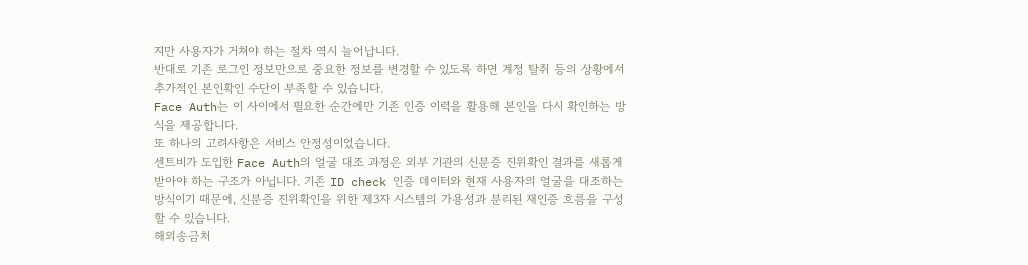지만 사용자가 거쳐야 하는 절차 역시 늘어납니다.
반대로 기존 로그인 정보만으로 중요한 정보를 변경할 수 있도록 하면 계정 탈취 등의 상황에서 추가적인 본인확인 수단이 부족할 수 있습니다.
Face Auth는 이 사이에서 필요한 순간에만 기존 인증 이력을 활용해 본인을 다시 확인하는 방식을 제공합니다.
또 하나의 고려사항은 서비스 안정성이었습니다.
센트비가 도입한 Face Auth의 얼굴 대조 과정은 외부 기관의 신분증 진위확인 결과를 새롭게 받아야 하는 구조가 아닙니다. 기존 ID check 인증 데이터와 현재 사용자의 얼굴을 대조하는 방식이기 때문에, 신분증 진위확인을 위한 제3자 시스템의 가용성과 분리된 재인증 흐름을 구성할 수 있습니다.
해외송금처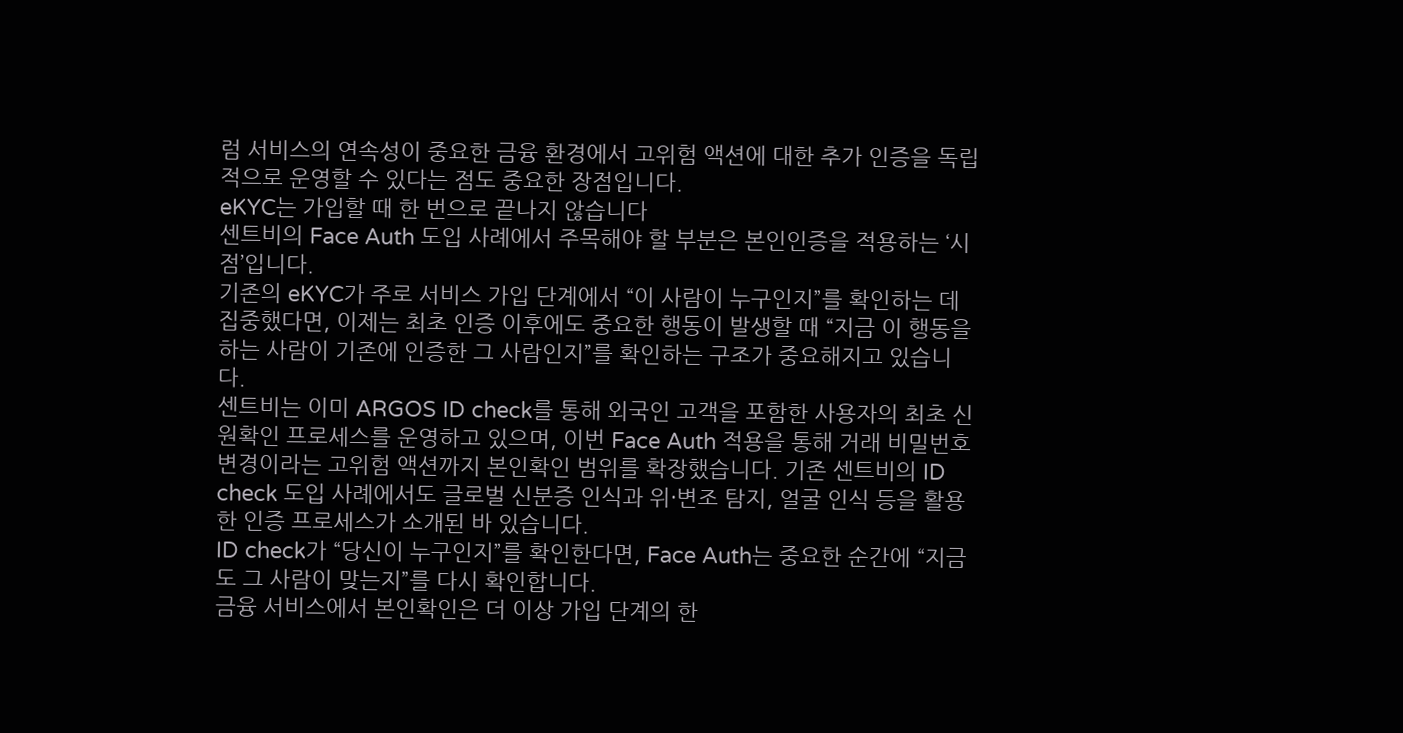럼 서비스의 연속성이 중요한 금융 환경에서 고위험 액션에 대한 추가 인증을 독립적으로 운영할 수 있다는 점도 중요한 장점입니다.
eKYC는 가입할 때 한 번으로 끝나지 않습니다
센트비의 Face Auth 도입 사례에서 주목해야 할 부분은 본인인증을 적용하는 ‘시점’입니다.
기존의 eKYC가 주로 서비스 가입 단계에서 “이 사람이 누구인지”를 확인하는 데 집중했다면, 이제는 최초 인증 이후에도 중요한 행동이 발생할 때 “지금 이 행동을 하는 사람이 기존에 인증한 그 사람인지”를 확인하는 구조가 중요해지고 있습니다.
센트비는 이미 ARGOS ID check를 통해 외국인 고객을 포함한 사용자의 최초 신원확인 프로세스를 운영하고 있으며, 이번 Face Auth 적용을 통해 거래 비밀번호 변경이라는 고위험 액션까지 본인확인 범위를 확장했습니다. 기존 센트비의 ID check 도입 사례에서도 글로벌 신분증 인식과 위·변조 탐지, 얼굴 인식 등을 활용한 인증 프로세스가 소개된 바 있습니다.
ID check가 “당신이 누구인지”를 확인한다면, Face Auth는 중요한 순간에 “지금도 그 사람이 맞는지”를 다시 확인합니다.
금융 서비스에서 본인확인은 더 이상 가입 단계의 한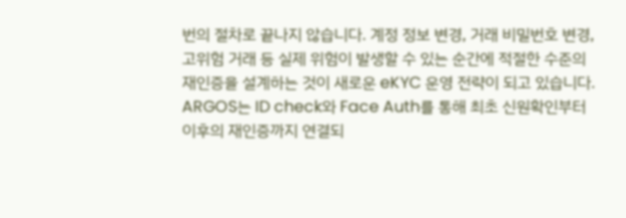번의 절차로 끝나지 않습니다. 계정 정보 변경, 거래 비밀번호 변경, 고위험 거래 등 실제 위험이 발생할 수 있는 순간에 적절한 수준의 재인증을 설계하는 것이 새로운 eKYC 운영 전략이 되고 있습니다.
ARGOS는 ID check와 Face Auth를 통해 최초 신원확인부터 이후의 재인증까지 연결되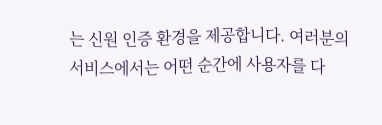는 신원 인증 환경을 제공합니다. 여러분의 서비스에서는 어떤 순간에 사용자를 다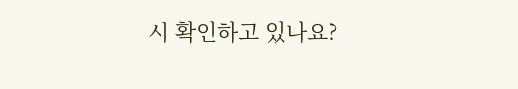시 확인하고 있나요?